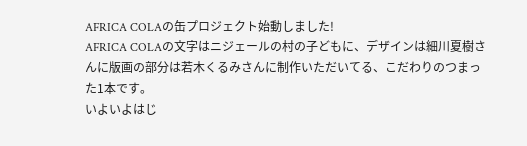AFRICA COLAの缶プロジェクト始動しました!
AFRICA COLAの文字はニジェールの村の子どもに、デザインは細川夏樹さんに版画の部分は若木くるみさんに制作いただいてる、こだわりのつまった1本です。
いよいよはじ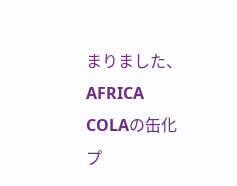まりました、AFRICA COLAの缶化プ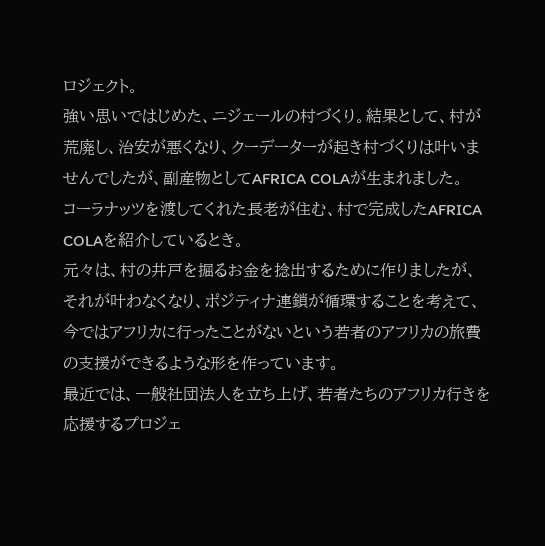ロジェクト。
強い思いではじめた、ニジェールの村づくり。結果として、村が荒廃し、治安が悪くなり、クーデーターが起き村づくりは叶いませんでしたが、副産物としてAFRICA COLAが生まれました。
コーラナッツを渡してくれた長老が住む、村で完成したAFRICA COLAを紹介しているとき。
元々は、村の井戸を掘るお金を捻出するために作りましたが、それが叶わなくなり、ポジティナ連鎖が循環することを考えて、今ではアフリカに行ったことがないという若者のアフリカの旅費の支援ができるような形を作っています。
最近では、一般社団法人を立ち上げ、若者たちのアフリカ行きを応援するプロジェ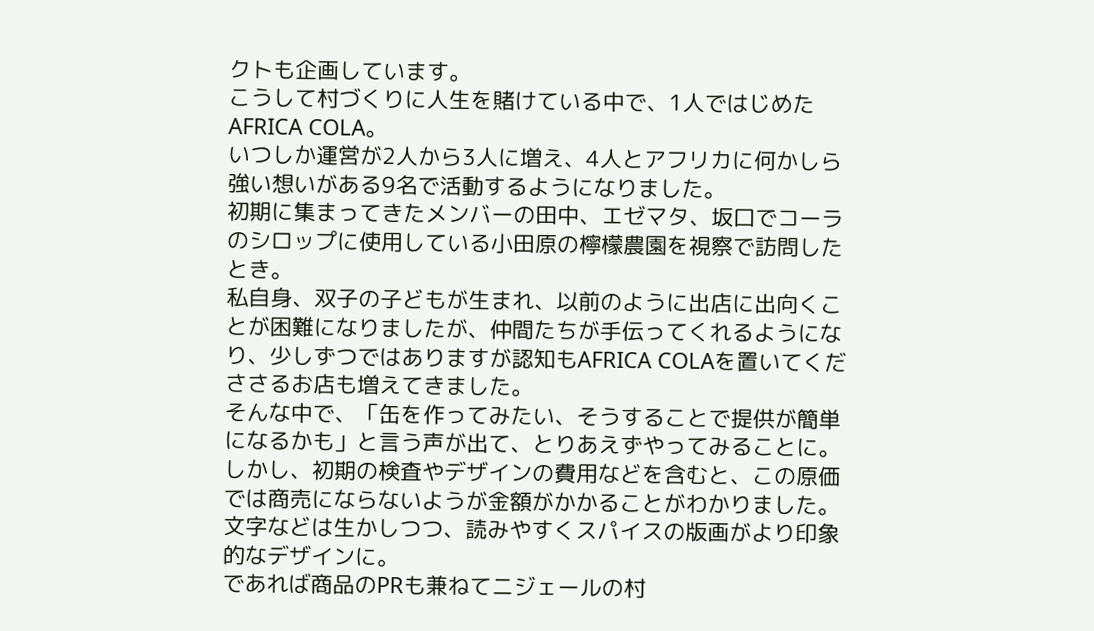クトも企画しています。
こうして村づくりに人生を賭けている中で、1人ではじめたAFRICA COLA。
いつしか運営が2人から3人に増え、4人とアフリカに何かしら強い想いがある9名で活動するようになりました。
初期に集まってきたメンバーの田中、エゼマタ、坂口でコーラのシロップに使用している小田原の檸檬農園を視察で訪問したとき。
私自身、双子の子どもが生まれ、以前のように出店に出向くことが困難になりましたが、仲間たちが手伝ってくれるようになり、少しずつではありますが認知もAFRICA COLAを置いてくだささるお店も増えてきました。
そんな中で、「缶を作ってみたい、そうすることで提供が簡単になるかも」と言う声が出て、とりあえずやってみることに。しかし、初期の検査やデザインの費用などを含むと、この原価では商売にならないようが金額がかかることがわかりました。
文字などは生かしつつ、読みやすくスパイスの版画がより印象的なデザインに。
であれば商品のPRも兼ねてニジェールの村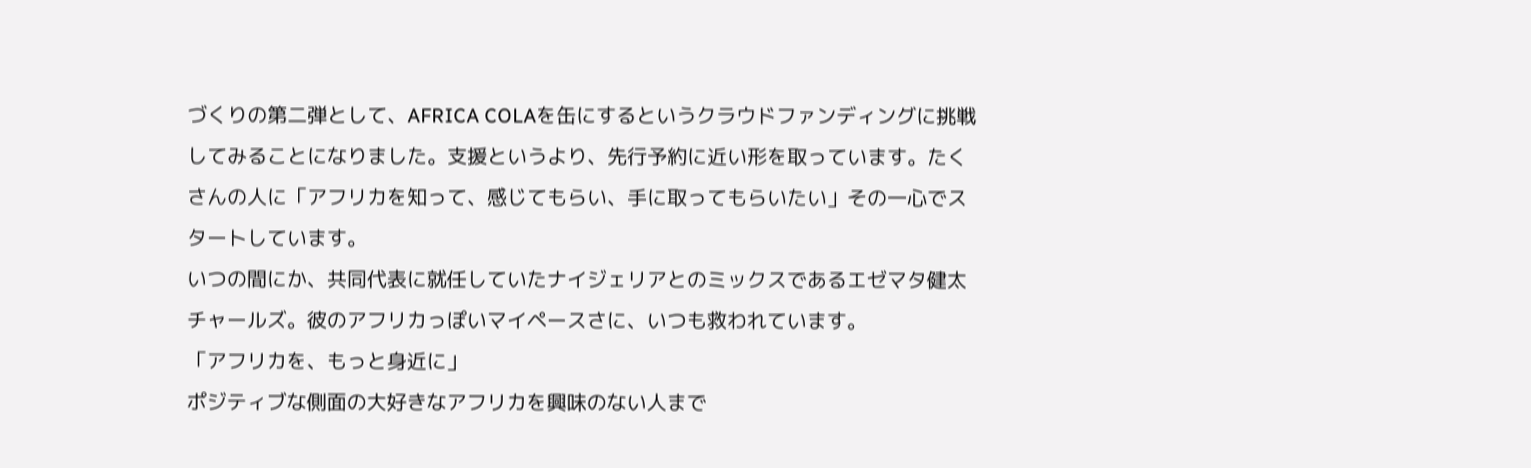づくりの第二弾として、AFRICA COLAを缶にするというクラウドファンディングに挑戦してみることになりました。支援というより、先行予約に近い形を取っています。たくさんの人に「アフリカを知って、感じてもらい、手に取ってもらいたい」その一心でスタートしています。
いつの間にか、共同代表に就任していたナイジェリアとのミックスであるエゼマタ健太チャールズ。彼のアフリカっぽいマイペースさに、いつも救われています。
「アフリカを、もっと身近に」
ポジティブな側面の大好きなアフリカを興味のない人まで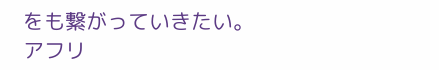をも繋がっていきたい。
アフリ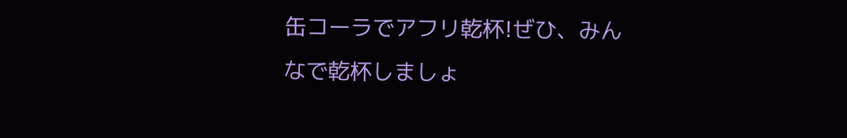缶コーラでアフリ乾杯!ぜひ、みんなで乾杯しましょ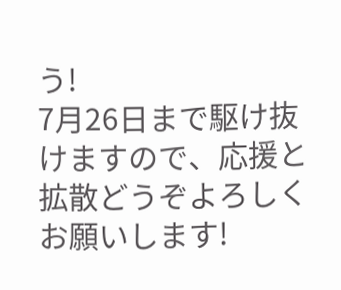う!
7月26日まで駆け抜けますので、応援と拡散どうぞよろしくお願いします!